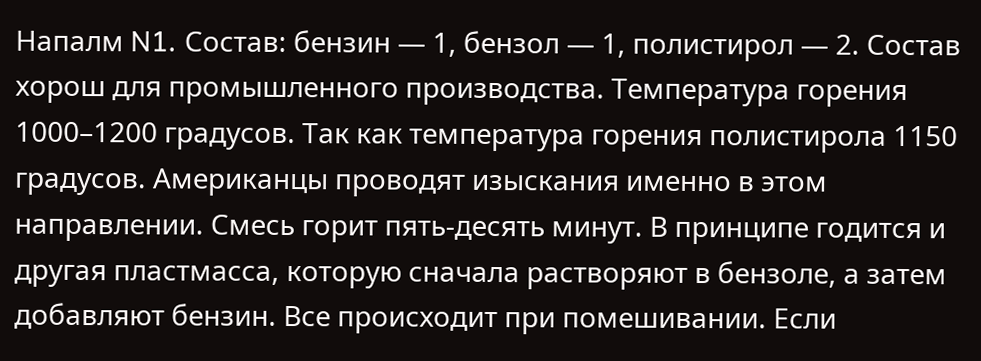Напалм N1. Состав: бензин — 1, бензол — 1, полистирол — 2. Состав хорош для промышленного производства. Температура горения 1000–1200 градусов. Так как температура горения полистирола 1150 градусов. Американцы проводят изыскания именно в этом направлении. Смесь горит пять-десять минут. В принципе годится и другая пластмасса, которую сначала растворяют в бензоле, а затем добавляют бензин. Все происходит при помешивании. Если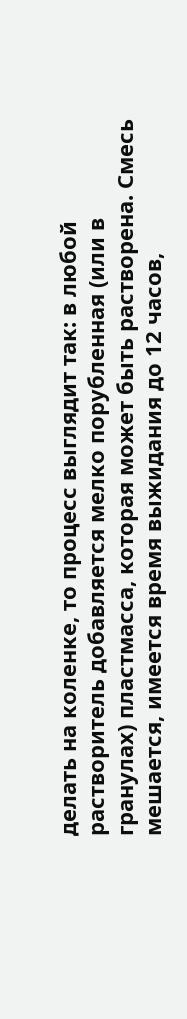делать на коленке, то процесс выглядит так: в любой растворитель добавляется мелко порубленная (или в гранулах) пластмасса, которая может быть растворена. Смесь мешается, имеется время выжидания до 12 часов,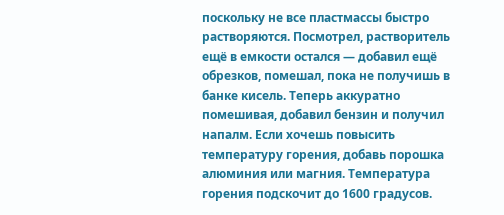поскольку не все пластмассы быстро растворяются. Посмотрел, растворитель ещё в емкости остался — добавил ещё обрезков, помешал, пока не получишь в банке кисель. Теперь аккуратно помешивая, добавил бензин и получил напалм. Если хочешь повысить температуру горения, добавь порошка алюминия или магния. Температура горения подскочит до 1600 градусов.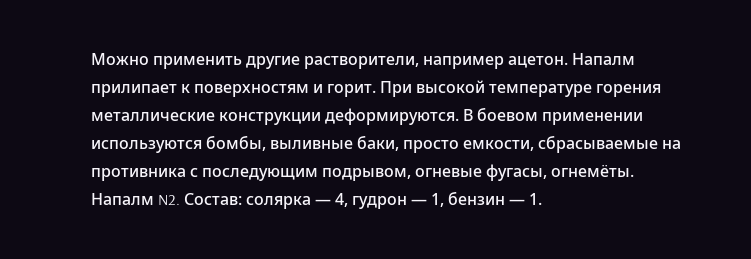Можно применить другие растворители, например ацетон. Напалм прилипает к поверхностям и горит. При высокой температуре горения металлические конструкции деформируются. В боевом применении используются бомбы, выливные баки, просто емкости, сбрасываемые на противника с последующим подрывом, огневые фугасы, огнемёты.
Напалм N2. Состав: солярка — 4, гудрон — 1, бензин — 1.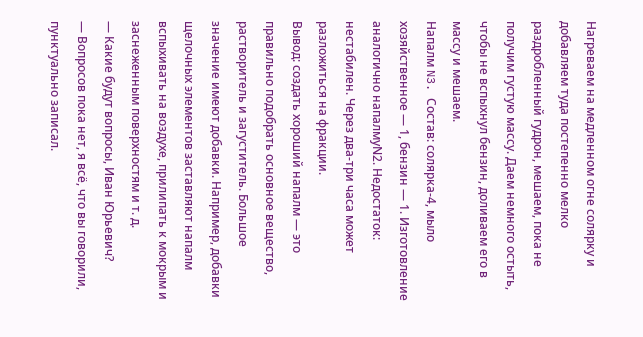Нагреваем на медленном огне солярку и добавляем туда постепенно мелко раздробленный гудрон, мешаем, пока не получим густую массу. Даем немного остыть, чтобы не вспыхнул бензин, доливаем его в массу и мешаем.
Напалм N3. Состав: солярка-4, мыло хозяйственное — 1, бензин — 1. Изготовление аналогично напалмуN2. Недостаток: нестабилен. Через два-три часа может разложиться на фракции.
Вывод: создать хороший напалм — это правильно подобрать основное вещество, растворитель и загуститель. Большое значение имеют добавки. Например, добавки щелочных элементов заставляют напалм вспыхивать на воздухе, прилипать к мокрым и заснеженным поверхностям и т. д.
— Какие будут вопросы, Иван Юрьевич?
— Вопросов пока нет, я всё, что вы говорили, пунктуально записал.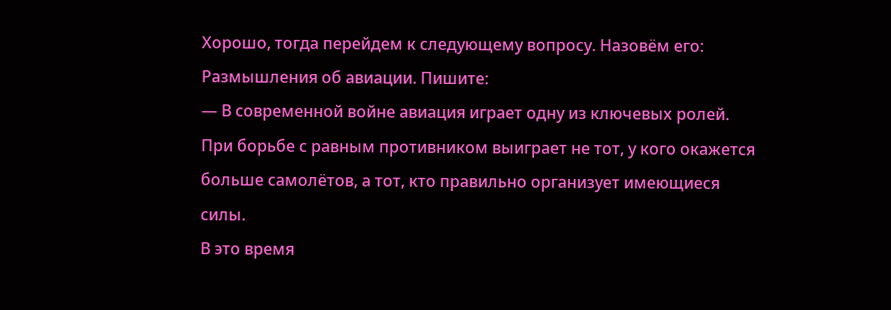Хорошо, тогда перейдем к следующему вопросу. Назовём его:
Размышления об авиации. Пишите:
— В современной войне авиация играет одну из ключевых ролей. При борьбе с равным противником выиграет не тот, у кого окажется больше самолётов, а тот, кто правильно организует имеющиеся силы.
В это время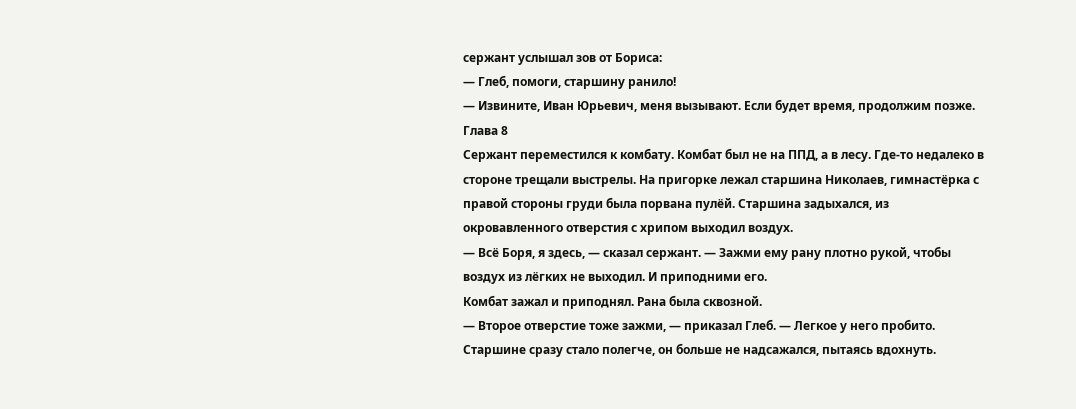сержант услышал зов от Бориса:
— Глеб, помоги, старшину ранило!
— Извините, Иван Юрьевич, меня вызывают. Если будет время, продолжим позже.
Глава 8
Сержант переместился к комбату. Комбат был не на ППД, а в лесу. Где-то недалеко в стороне трещали выстрелы. На пригорке лежал старшина Николаев, гимнастёрка с правой стороны груди была порвана пулёй. Старшина задыхался, из окровавленного отверстия с хрипом выходил воздух.
— Всё Боря, я здесь, — сказал сержант. — Зажми ему рану плотно рукой, чтобы воздух из лёгких не выходил. И приподними его.
Комбат зажал и приподнял. Рана была сквозной.
— Второе отверстие тоже зажми, — приказал Глеб. — Легкое у него пробито.
Старшине сразу стало полегче, он больше не надсажался, пытаясь вдохнуть.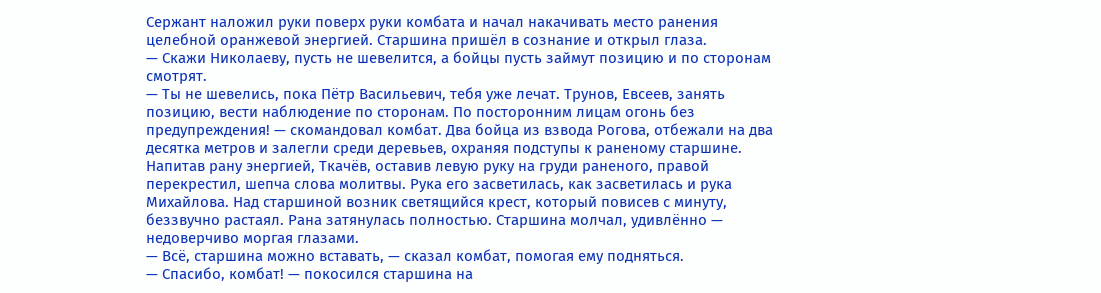Сержант наложил руки поверх руки комбата и начал накачивать место ранения целебной оранжевой энергией. Старшина пришёл в сознание и открыл глаза.
— Скажи Николаеву, пусть не шевелится, а бойцы пусть займут позицию и по сторонам смотрят.
— Ты не шевелись, пока Пётр Васильевич, тебя уже лечат. Трунов, Евсеев, занять позицию, вести наблюдение по сторонам. По посторонним лицам огонь без предупреждения! — скомандовал комбат. Два бойца из взвода Рогова, отбежали на два десятка метров и залегли среди деревьев, охраняя подступы к раненому старшине.
Напитав рану энергией, Ткачёв, оставив левую руку на груди раненого, правой перекрестил, шепча слова молитвы. Рука его засветилась, как засветилась и рука Михайлова. Над старшиной возник светящийся крест, который повисев с минуту, беззвучно растаял. Рана затянулась полностью. Старшина молчал, удивлённо — недоверчиво моргая глазами.
— Всё, старшина можно вставать, — сказал комбат, помогая ему подняться.
— Спасибо, комбат! — покосился старшина на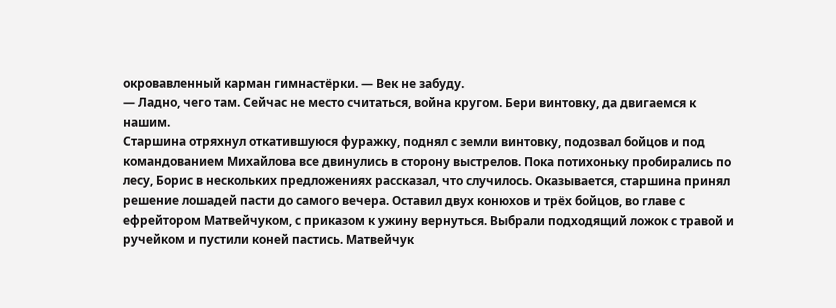окровавленный карман гимнастёрки. — Век не забуду.
— Ладно, чего там. Сейчас не место считаться, война кругом. Бери винтовку, да двигаемся к нашим.
Старшина отряхнул откатившуюся фуражку, поднял с земли винтовку, подозвал бойцов и под командованием Михайлова все двинулись в сторону выстрелов. Пока потихоньку пробирались по лесу, Борис в нескольких предложениях рассказал, что случилось. Оказывается, старшина принял решение лошадей пасти до самого вечера. Оставил двух конюхов и трёх бойцов, во главе с ефрейтором Матвейчуком, с приказом к ужину вернуться. Выбрали подходящий ложок с травой и ручейком и пустили коней пастись. Матвейчук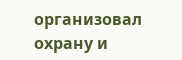организовал охрану и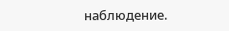наблюдение.